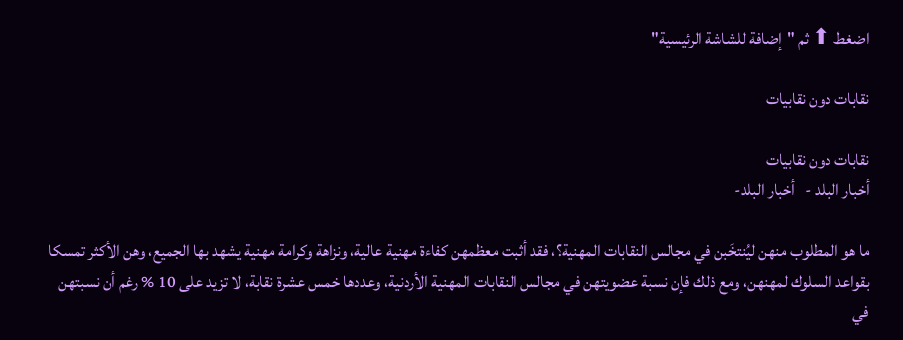اضغط ⬆ ثم "إضافة للشاشة الرئيسية"

نقابات دون نقابيات

نقابات دون نقابيات
أخبار البلد -   أخبار البلد-

ما هو المطلوب منهن ليُنتخَبن في مجالس النقابات المهنية؟، فقد أثبت معظمهن كفاءة مهنية عالية، ونزاهة وكرامة مهنية يشهد بها الجميع، وهن الأكثر تمسكا بقواعد السلوك لمهنهن، ومع ذلك فإن نسبة عضويتهن في مجالس النقابات المهنية الأردنية، وعددها خمس عشرة نقابة، لا تزيد على 10 % رغم أن نسبتهن في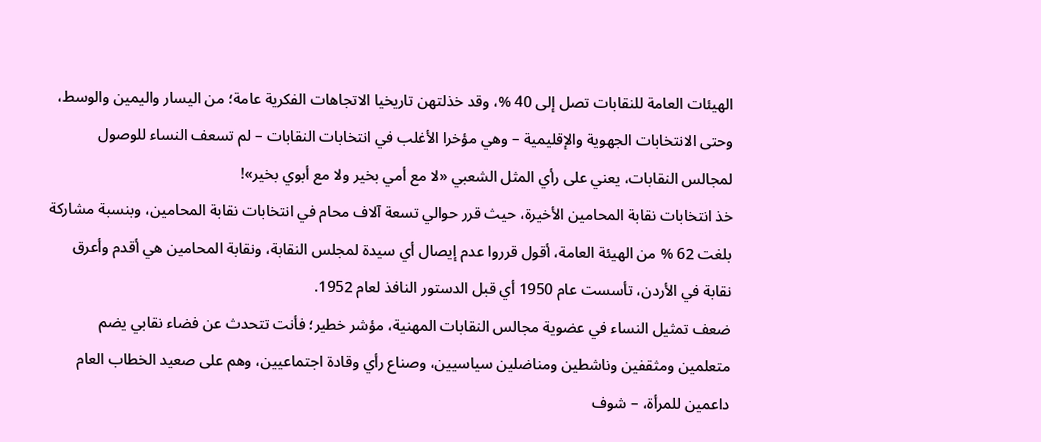الهيئات العامة للنقابات تصل إلى 40 %، وقد خذلتهن تاريخيا الاتجاهات الفكرية عامة؛ من اليسار واليمين والوسط، وحتى الانتخابات الجهوية والإقليمية – وهي مؤخرا الأغلب في انتخابات النقابات – لم تسعف النساء للوصول لمجالس النقابات، يعني على رأي المثل الشعبي «لا مع أمي بخير ولا مع أبوي بخير»!
خذ انتخابات نقابة المحامين الأخيرة، حيث قرر حوالي تسعة آلاف محام في انتخابات نقابة المحامين، وبنسبة مشاركة بلغت 62 % من الهيئة العامة، أقول قرروا عدم إيصال أي سيدة لمجلس النقابة، ونقابة المحامين هي أقدم وأعرق نقابة في الأردن، تأسست عام 1950 أي قبل الدستور النافذ لعام 1952.
ضعف تمثيل النساء في عضوية مجالس النقابات المهنية، مؤشر خطير؛ فأنت تتحدث عن فضاء نقابي يضم متعلمين ومثقفين وناشطين ومناضلين سياسيين، وصناع رأي وقادة اجتماعيين، وهم على صعيد الخطاب العام داعمين للمرأة، – شوف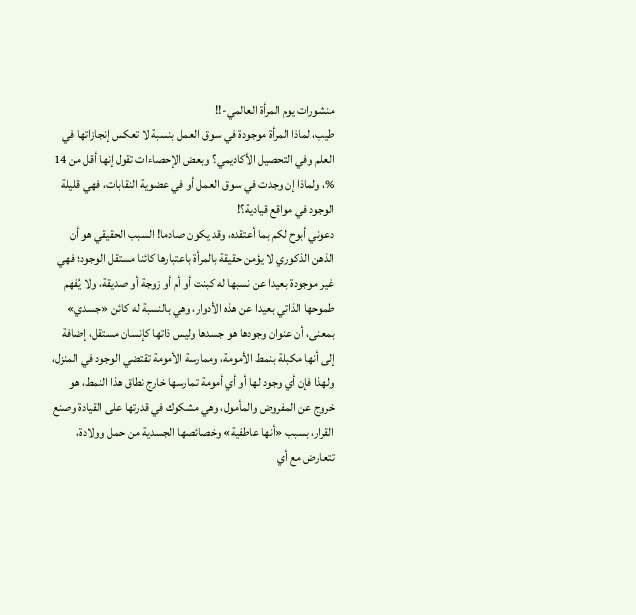منشورات يوم المرأة العالمي-!!
طيب، لماذا المرأة موجودة في سوق العمل بنسبة لا تعكس إنجازاتها في العلم وفي التحصيل الأكاديمي؟ وبعض الإحصاءات تقول إنها أقل من 14 %، ولماذا إن وجدت في سوق العمل أو في عضوية النقابات، فهي قليلة الوجود في مواقع قيادية؟!
دعوني أبوح لكم بما أعتقده، وقد يكون صادما! السبب الحقيقي هو أن الذهن الذكوري لا يؤمن حقيقة بالمرأة باعتبارها كائنا مستقل الوجود؛ فهي غير موجودة بعيدا عن نسبها له كبنت أو أم أو زوجة أو صديقة، ولا يُفهم طموحها الذاتي بعيدا عن هذه الأدوار، وهي بالنسبة له كائن «جسدي» بمعنى، أن عنوان وجودها هو جسدها وليس ذاتها كإنسان مستقل، إضافة إلى أنها مكبلة بنمط الأمومة، وممارسة الأمومة تقتضي الوجود في المنزل، ولهذا فإن أي وجود لها أو أي أمومة تمارسها خارج نطاق هذا النمط، هو خروج عن المفروض والمأمول، وهي مشكوك في قدرتها على القيادة وصنع القرار، بسبب «أنها عاطفية» وخصائصها الجسدية من حمل وولادة، تتعارض مع أي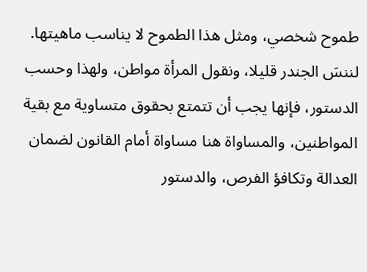طموح شخصي، ومثل هذا الطموح لا يناسب ماهيتها.
لننسَ الجندر قليلا، ونقول المرأة مواطن، ولهذا وحسب الدستور، فإنها يجب أن تتمتع بحقوق متساوية مع بقية المواطنين، والمساواة هنا مساواة أمام القانون لضمان العدالة وتكافؤ الفرص، والدستور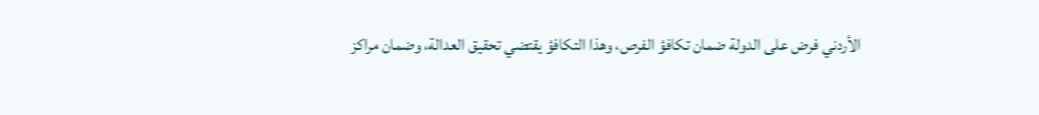الأردني فرض على الدولة ضمان تكافؤ الفرص، وهذا التكافؤ يقتضي تحقيق العدالة، وضمان مراكز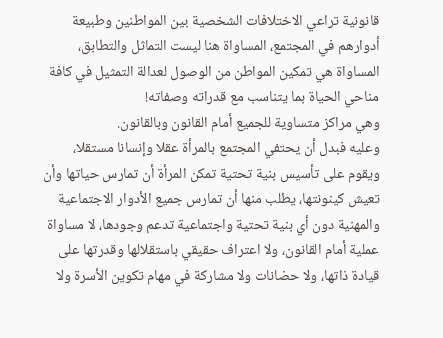قانونية تراعي الاختلافات الشخصية بين المواطنين وطبيعة أدوارهم في المجتمع، المساواة هنا ليست التماثل والتطابق، المساواة هي تمكين المواطن من الوصول لعدالة التمثيل في كافة مناحي الحياة بما يتناسب مع قدراته وصفاته!
وهي مراكز متساوية للجميع أمام القانون وبالقانون.
وعليه فبدل أن يحتفي المجتمع بالمرأة عقلا وإنسانا مستقلا، ويقوم على تأسيس بنية تحتية تمكن المرأة أن تمارس حياتها وأن تعيش كينونتها، يطلب منها أن تمارس جميع الأدوار الاجتماعية والمهنية دون أي بنية تحتية واجتماعية تدعم وجودها، لا مساواة عملية أمام القانون، ولا اعتراف حقيقي باستقلالها وقدرتها على قيادة ذاتها، ولا حضانات ولا مشاركة في مهام تكوين الأسرة ولا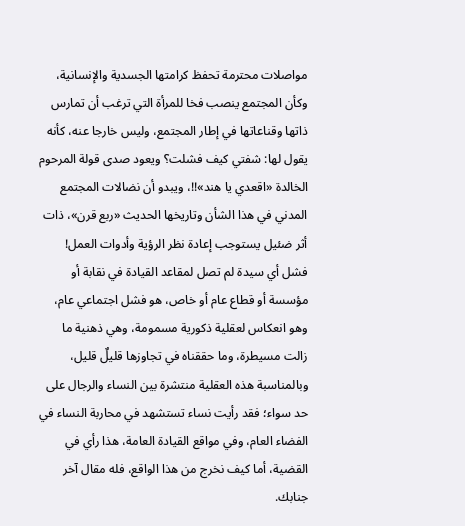مواصلات محترمة تحفظ كرامتها الجسدية والإنسانية، وكأن المجتمع ينصب فخا للمرأة التي ترغب أن تمارس ذاتها وقناعاتها في إطار المجتمع، وليس خارجا عنه، كأنه يقول لها: شفتي كيف فشلت؟ ويعود صدى قولة المرحوم الخالدة «اقعدي يا هند»!!، ويبدو أن نضالات المجتمع المدني في هذا الشأن وتاريخها الحديث «ربع قرن»، ذات أثر ضئيل يستوجب إعادة نظر الرؤية وأدوات العمل!
فشل أي سيدة لم تصل لمقاعد القيادة في نقابة أو مؤسسة أو قطاع عام أو خاص، هو فشل اجتماعي عام، وهو انعكاس لعقلية ذكورية مسمومة، وهي ذهنية ما زالت مسيطرة، وما حققناه في تجاوزها قليلٌ قليل، وبالمناسبة هذه العقلية منتشرة بين النساء والرجال على حد سواء؛ فقد رأيت نساء تستشهد في محاربة النساء في الفضاء العام، وفي مواقع القيادة العامة، هذا رأي في القضية، أما كيف نخرج من هذا الواقع، فله مقال آخر جنابك.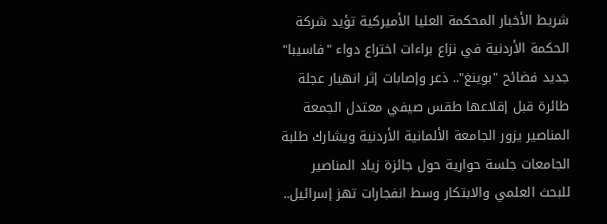شريط الأخبار المحكمة العليا الأميركية تؤيد شركة الحكمة الأردنية في نزاع براءات اختراع دواء "فاسيبا" جديد فضائح "بوينغ".. ذعر وإصابات إثر انهيار عجلة طائرة قبل إقلاعها طقس صيفي معتدل الجمعة المناصير يزور الجامعة الألمانية الأردنية ويشارك طلبة الجامعات جلسة حوارية حول جائزة زياد المناصير للبحث العلمي والابتكار وسط انفجارات تهز إسرائيل..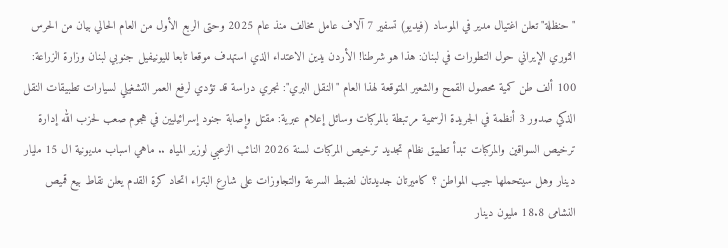"حنظلة" تعلن اغتيال مدير في الموساد (فيديو) تسفير 7 آلاف عامل مخالف منذ عام 2025 وحتى الربع الأول من العام الحالي بيان من الحرس الثوري الإيراني حول التطورات في لبنان: هذا هو شرطنا! الأردن يدين الاعتداء الذي استهدف موقعا تابعا لليونيفيل جنوبي لبنان وزارة الزراعة: 100 ألف طن كمية محصول القمح والشعير المتوقعة لهذا العام "النقل البري": نجري دراسة قد تؤدي لرفع العمر التشغيلي لسيارات تطبيقات النقل الذكي صدور 3 أنظمة في الجريدة الرسمية مرتبطة بالمركبات وسائل إعلام عبرية: مقتل وإصابة جنود إسرائيليين في هجوم صعب لحزب الله إدارة ترخيص السواقين والمركبات تبدأ تطبيق نظام تجديد ترخيص المركبات لسنة 2026 النائب الزعبي لوزير المياه .. ماهي اسباب مديونية ال 15 مليار دينار وهل سيتحملها جيب المواطن ؟ كاميرتان جديدتان لضبط السرعة والتجاوزات على شارع البتراء اتحاد كرة القدم يعلن نقاط بيع قميص النشامى 18.8 مليون دينار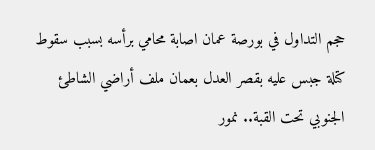حجم التداول في بورصة عمان اصابة محامي برأسه بسبب سقوط كتلة جبس عليه بقصر العدل بعمان ملف أراضي الشاطئ الجنوبي تحت القبة.. نمور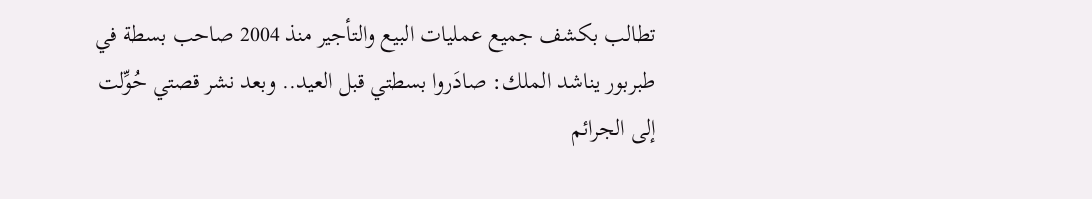تطالب بكشف جميع عمليات البيع والتأجير منذ 2004 صاحب بسطة في طبربور يناشد الملك: صادَروا بسطتي قبل العيد.. وبعد نشر قصتي حُوِّلت إلى الجرائم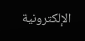الإلكترونية